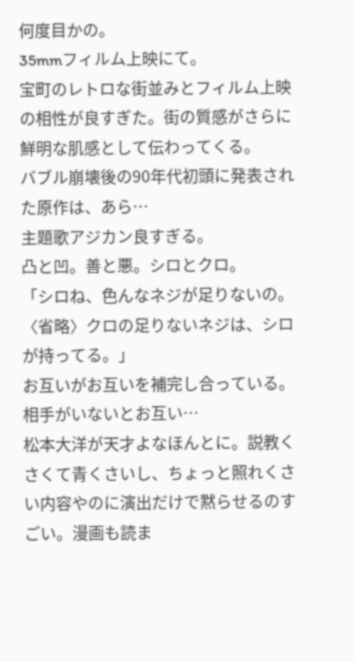何度目かの。
35mmフィルム上映にて。
宝町のレトロな街並みとフィルム上映の相性が良すぎた。街の質感がさらに鮮明な肌感として伝わってくる。
バブル崩壊後の90年代初頭に発表された原作は、あら…
主題歌アジカン良すぎる。
凸と凹。善と悪。シロとクロ。
「シロね、色んなネジが足りないの。〈省略〉クロの足りないネジは、シロが持ってる。」
お互いがお互いを補完し合っている。
相手がいないとお互い…
松本大洋が天才よなほんとに。説教くさくて青くさいし、ちょっと照れくさい内容やのに演出だけで黙らせるのすごい。漫画も読ま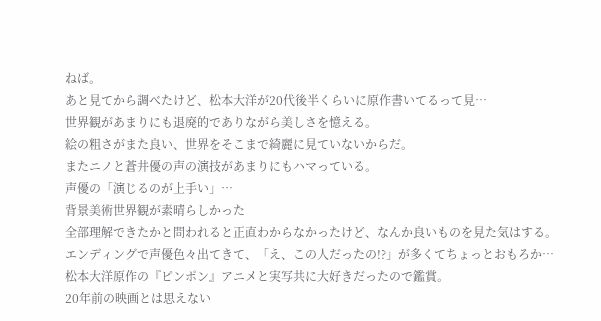ねば。
あと見てから調べたけど、松本大洋が20代後半くらいに原作書いてるって見…
世界観があまりにも退廃的でありながら美しさを憶える。
絵の粗さがまた良い、世界をそこまで綺麗に見ていないからだ。
またニノと蒼井優の声の演技があまりにもハマっている。
声優の「演じるのが上手い」…
背景美術世界観が素晴らしかった
全部理解できたかと問われると正直わからなかったけど、なんか良いものを見た気はする。
エンディングで声優色々出てきて、「え、この人だったの!?」が多くてちょっとおもろか…
松本大洋原作の『ピンポン』アニメと実写共に大好きだったので鑑賞。
20年前の映画とは思えない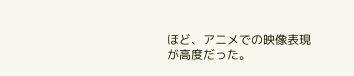ほど、アニメでの映像表現が高度だった。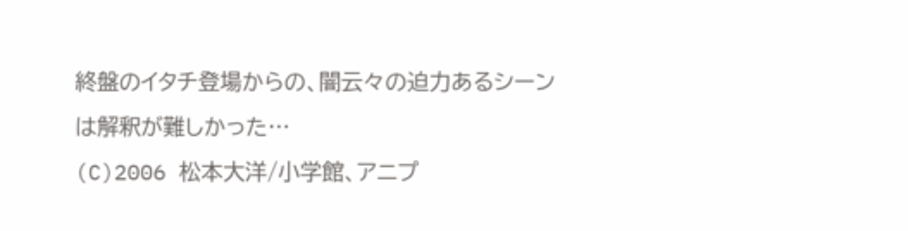終盤のイタチ登場からの、闇云々の迫力あるシーンは解釈が難しかった…
(C)2006 松本大洋/小学館、アニプ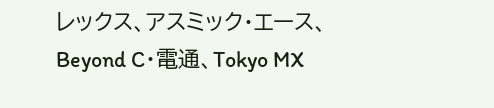レックス、アスミック・エース、Beyond C・電通、Tokyo MX